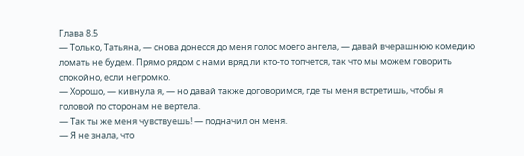Глава 8.5
— Только, Татьяна, — снова донесся до меня голос моего ангела, — давай вчерашнюю комедию ломать не будем. Прямо рядом с нами вряд ли кто-то топчется, так что мы можем говорить спокойно, если негромко.
— Хорошо, — кивнула я, — но давай также договоримся, где ты меня встретишь, чтобы я головой по сторонам не вертела.
— Так ты же меня чувствуешь! — подначил он меня.
— Я не знала, что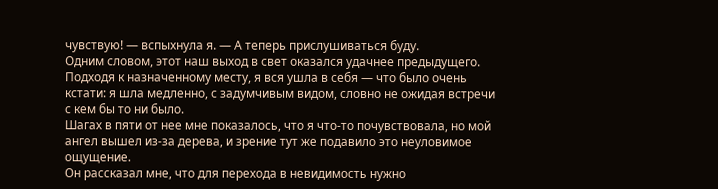чувствую! — вспыхнула я. — А теперь прислушиваться буду.
Одним словом, этот наш выход в свет оказался удачнее предыдущего. Подходя к назначенному месту, я вся ушла в себя — что было очень кстати: я шла медленно, с задумчивым видом, словно не ожидая встречи с кем бы то ни было.
Шагах в пяти от нее мне показалось, что я что-то почувствовала, но мой ангел вышел из-за дерева, и зрение тут же подавило это неуловимое ощущение.
Он рассказал мне, что для перехода в невидимость нужно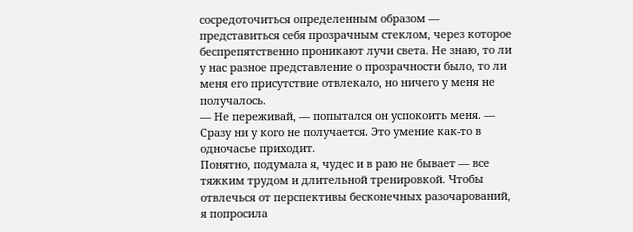сосредоточиться определенным образом — представиться себя прозрачным стеклом, через которое беспрепятственно проникают лучи света. Не знаю, то ли у нас разное представление о прозрачности было, то ли меня его присутствие отвлекало, но ничего у меня не получалось.
— Не переживай, — попытался он успокоить меня. — Сразу ни у кого не получается. Это умение как-то в одночасье приходит.
Понятно, подумала я, чудес и в раю не бывает — все тяжким трудом и длительной тренировкой. Чтобы отвлечься от перспективы бесконечных разочарований, я попросила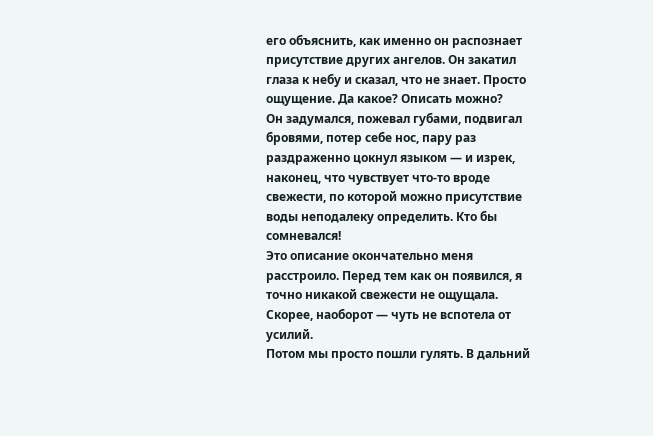его объяснить, как именно он распознает присутствие других ангелов. Он закатил глаза к небу и сказал, что не знает. Просто ощущение. Да какое? Описать можно?
Он задумался, пожевал губами, подвигал бровями, потер себе нос, пару раз раздраженно цокнул языком — и изрек, наконец, что чувствует что-то вроде свежести, по которой можно присутствие воды неподалеку определить. Кто бы сомневался!
Это описание окончательно меня расстроило. Перед тем как он появился, я точно никакой свежести не ощущала. Скорее, наоборот — чуть не вспотела от усилий.
Потом мы просто пошли гулять. В дальний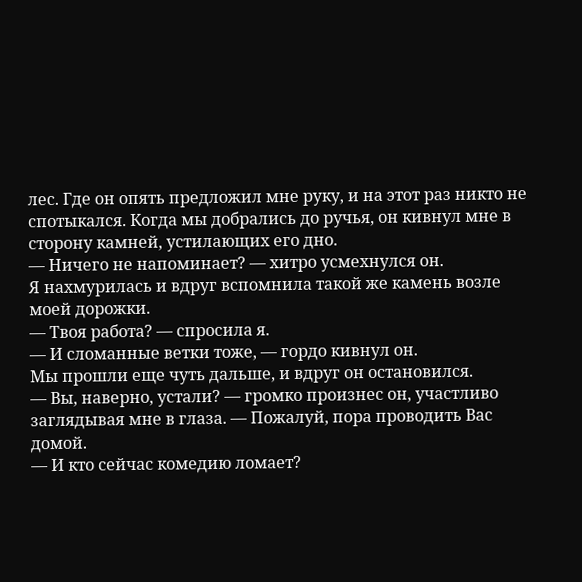лес. Где он опять предложил мне руку, и на этот раз никто не спотыкался. Когда мы добрались до ручья, он кивнул мне в сторону камней, устилающих его дно.
— Ничего не напоминает? — хитро усмехнулся он.
Я нахмурилась и вдруг вспомнила такой же камень возле моей дорожки.
— Твоя работа? — спросила я.
— И сломанные ветки тоже, — гордо кивнул он.
Мы прошли еще чуть дальше, и вдруг он остановился.
— Вы, наверно, устали? — громко произнес он, участливо заглядывая мне в глаза. — Пожалуй, пора проводить Вас домой.
— И кто сейчас комедию ломает?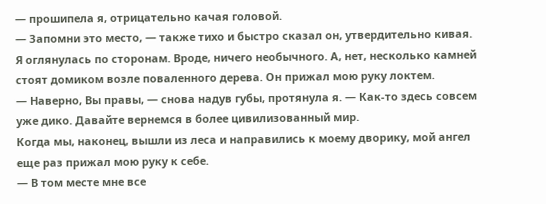— прошипела я, отрицательно качая головой.
— Запомни это место, — также тихо и быстро сказал он, утвердительно кивая.
Я оглянулась по сторонам. Вроде, ничего необычного. А, нет, несколько камней стоят домиком возле поваленного дерева. Он прижал мою руку локтем.
— Наверно, Вы правы, — снова надув губы, протянула я. — Как-то здесь совсем уже дико. Давайте вернемся в более цивилизованный мир.
Когда мы, наконец, вышли из леса и направились к моему дворику, мой ангел еще раз прижал мою руку к себе.
— В том месте мне все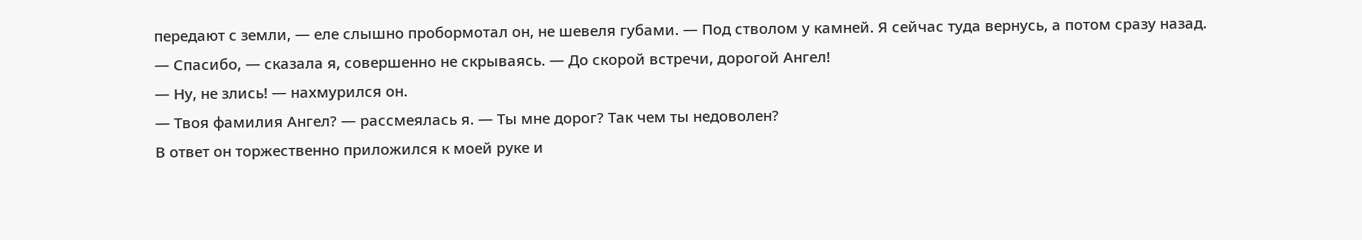передают с земли, — еле слышно пробормотал он, не шевеля губами. — Под стволом у камней. Я сейчас туда вернусь, а потом сразу назад.
— Спасибо, — сказала я, совершенно не скрываясь. — До скорой встречи, дорогой Ангел!
— Ну, не злись! — нахмурился он.
— Твоя фамилия Ангел? — рассмеялась я. — Ты мне дорог? Так чем ты недоволен?
В ответ он торжественно приложился к моей руке и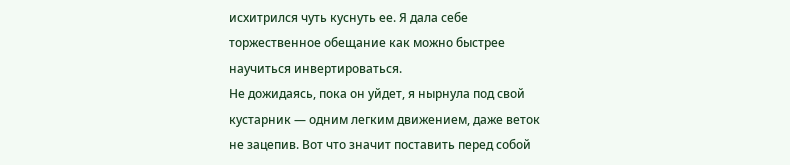исхитрился чуть куснуть ее. Я дала себе торжественное обещание как можно быстрее научиться инвертироваться.
Не дожидаясь, пока он уйдет, я нырнула под свой кустарник — одним легким движением, даже веток не зацепив. Вот что значит поставить перед собой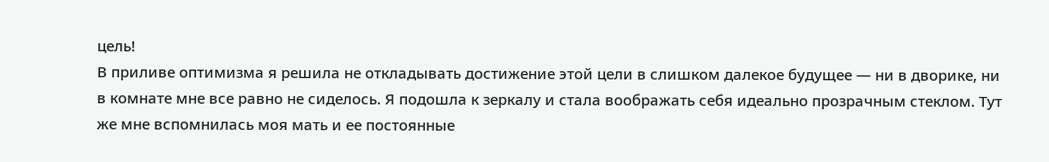цель!
В приливе оптимизма я решила не откладывать достижение этой цели в слишком далекое будущее — ни в дворике, ни в комнате мне все равно не сиделось. Я подошла к зеркалу и стала воображать себя идеально прозрачным стеклом. Тут же мне вспомнилась моя мать и ее постоянные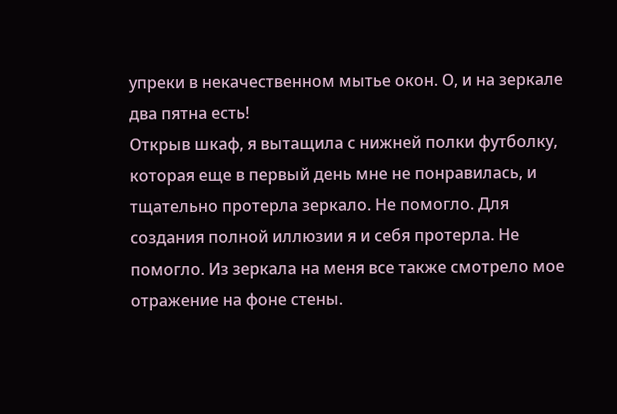упреки в некачественном мытье окон. О, и на зеркале два пятна есть!
Открыв шкаф, я вытащила с нижней полки футболку, которая еще в первый день мне не понравилась, и тщательно протерла зеркало. Не помогло. Для создания полной иллюзии я и себя протерла. Не помогло. Из зеркала на меня все также смотрело мое отражение на фоне стены.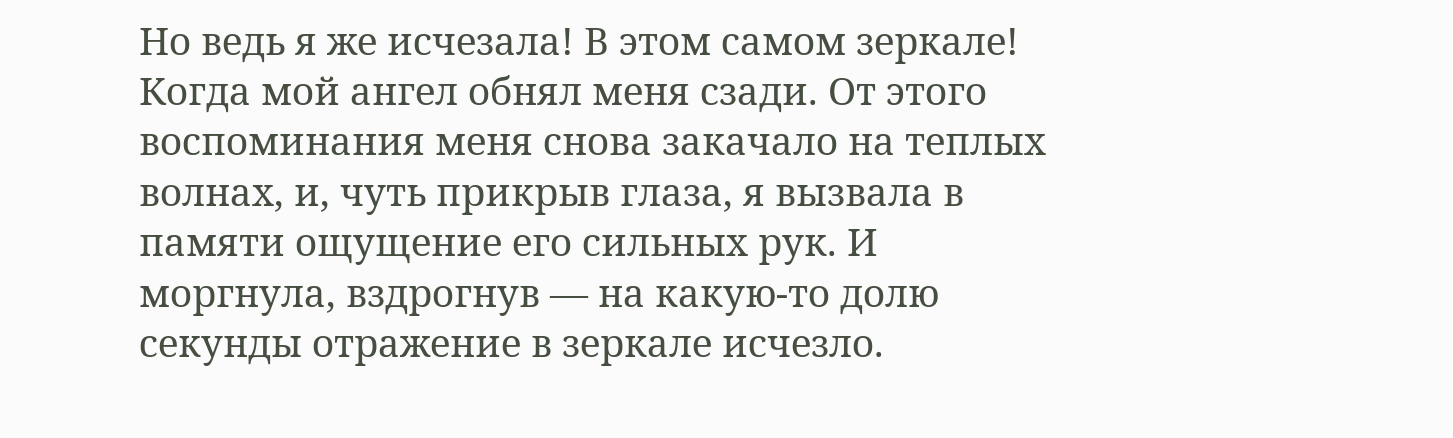Но ведь я же исчезала! В этом самом зеркале! Когда мой ангел обнял меня сзади. От этого воспоминания меня снова закачало на теплых волнах, и, чуть прикрыв глаза, я вызвала в памяти ощущение его сильных рук. И моргнула, вздрогнув — на какую-то долю секунды отражение в зеркале исчезло.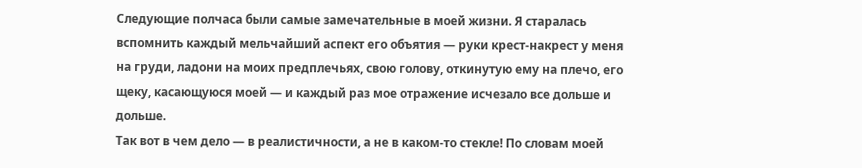Следующие полчаса были самые замечательные в моей жизни. Я старалась вспомнить каждый мельчайший аспект его объятия — руки крест-накрест у меня на груди, ладони на моих предплечьях, свою голову, откинутую ему на плечо, его щеку, касающуюся моей — и каждый раз мое отражение исчезало все дольше и дольше.
Так вот в чем дело — в реалистичности, а не в каком-то стекле! По словам моей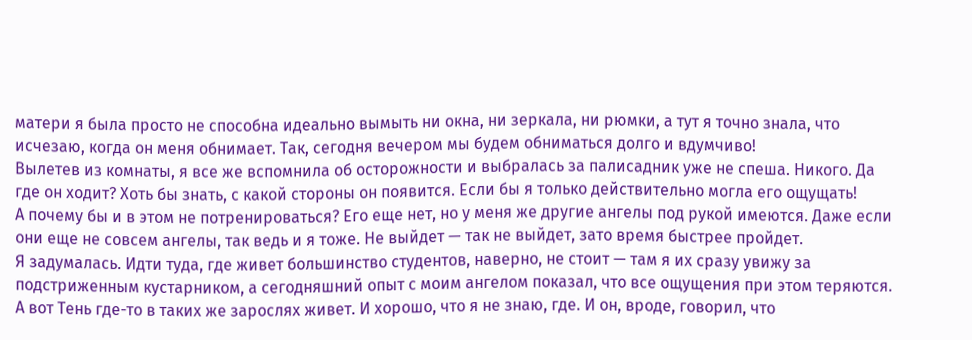матери я была просто не способна идеально вымыть ни окна, ни зеркала, ни рюмки, а тут я точно знала, что исчезаю, когда он меня обнимает. Так, сегодня вечером мы будем обниматься долго и вдумчиво!
Вылетев из комнаты, я все же вспомнила об осторожности и выбралась за палисадник уже не спеша. Никого. Да где он ходит? Хоть бы знать, с какой стороны он появится. Если бы я только действительно могла его ощущать!
А почему бы и в этом не потренироваться? Его еще нет, но у меня же другие ангелы под рукой имеются. Даже если они еще не совсем ангелы, так ведь и я тоже. Не выйдет — так не выйдет, зато время быстрее пройдет.
Я задумалась. Идти туда, где живет большинство студентов, наверно, не стоит — там я их сразу увижу за подстриженным кустарником, а сегодняшний опыт с моим ангелом показал, что все ощущения при этом теряются.
А вот Тень где-то в таких же зарослях живет. И хорошо, что я не знаю, где. И он, вроде, говорил, что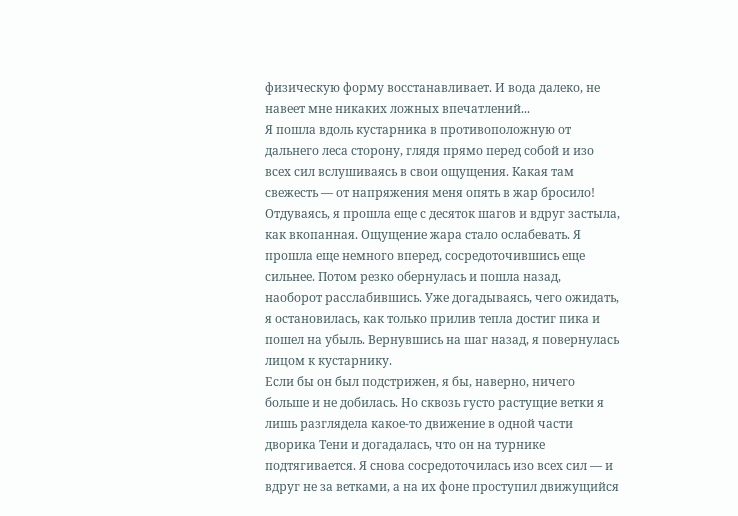физическую форму восстанавливает. И вода далеко, не навеет мне никаких ложных впечатлений...
Я пошла вдоль кустарника в противоположную от дальнего леса сторону, глядя прямо перед собой и изо всех сил вслушиваясь в свои ощущения. Какая там свежесть — от напряжения меня опять в жар бросило! Отдуваясь, я прошла еще с десяток шагов и вдруг застыла, как вкопанная. Ощущение жара стало ослабевать. Я прошла еще немного вперед, сосредоточившись еще сильнее. Потом резко обернулась и пошла назад, наоборот расслабившись. Уже догадываясь, чего ожидать, я остановилась, как только прилив тепла достиг пика и пошел на убыль. Вернувшись на шаг назад, я повернулась лицом к кустарнику.
Если бы он был подстрижен, я бы, наверно, ничего больше и не добилась. Но сквозь густо растущие ветки я лишь разглядела какое-то движение в одной части дворика Тени и догадалась, что он на турнике подтягивается. Я снова сосредоточилась изо всех сил — и вдруг не за ветками, а на их фоне проступил движущийся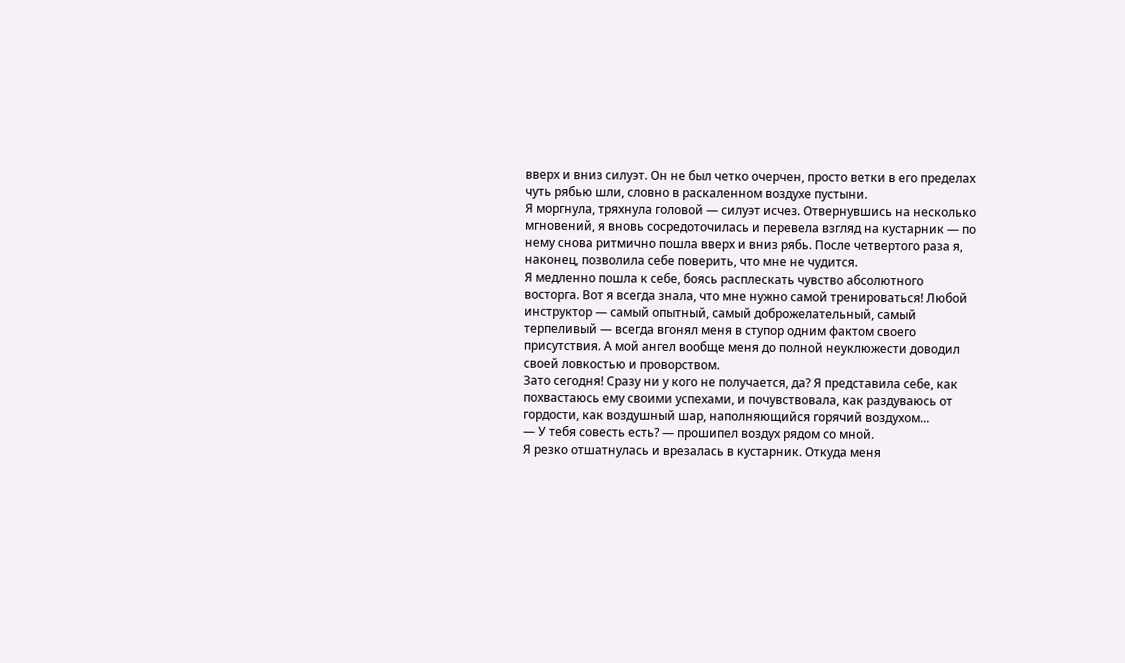вверх и вниз силуэт. Он не был четко очерчен, просто ветки в его пределах чуть рябью шли, словно в раскаленном воздухе пустыни.
Я моргнула, тряхнула головой — силуэт исчез. Отвернувшись на несколько мгновений, я вновь сосредоточилась и перевела взгляд на кустарник — по нему снова ритмично пошла вверх и вниз рябь. После четвертого раза я, наконец, позволила себе поверить, что мне не чудится.
Я медленно пошла к себе, боясь расплескать чувство абсолютного восторга. Вот я всегда знала, что мне нужно самой тренироваться! Любой инструктор — самый опытный, самый доброжелательный, самый терпеливый — всегда вгонял меня в ступор одним фактом своего присутствия. А мой ангел вообще меня до полной неуклюжести доводил своей ловкостью и проворством.
Зато сегодня! Сразу ни у кого не получается, да? Я представила себе, как похвастаюсь ему своими успехами, и почувствовала, как раздуваюсь от гордости, как воздушный шар, наполняющийся горячий воздухом...
— У тебя совесть есть? — прошипел воздух рядом со мной.
Я резко отшатнулась и врезалась в кустарник. Откуда меня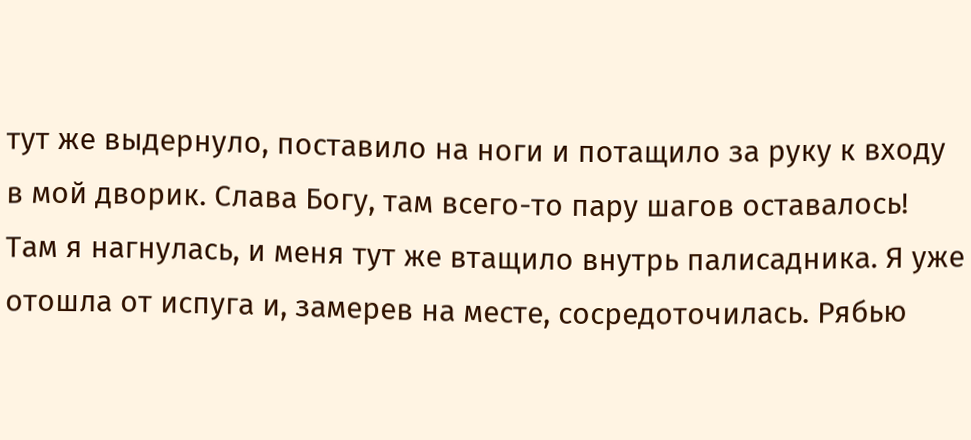тут же выдернуло, поставило на ноги и потащило за руку к входу в мой дворик. Слава Богу, там всего-то пару шагов оставалось!
Там я нагнулась, и меня тут же втащило внутрь палисадника. Я уже отошла от испуга и, замерев на месте, сосредоточилась. Рябью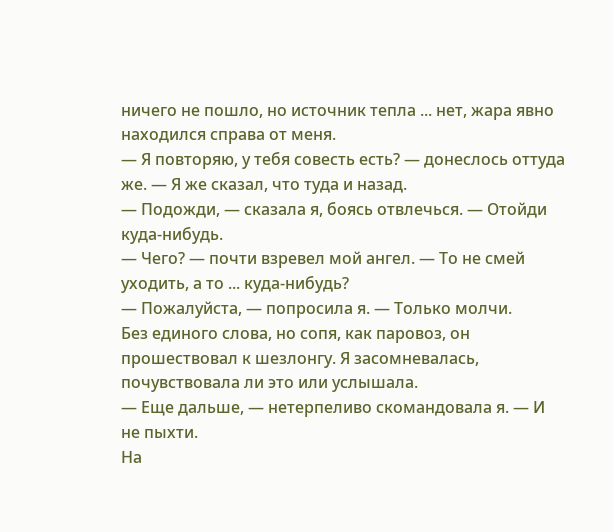ничего не пошло, но источник тепла ... нет, жара явно находился справа от меня.
— Я повторяю, у тебя совесть есть? — донеслось оттуда же. — Я же сказал, что туда и назад.
— Подожди, — сказала я, боясь отвлечься. — Отойди куда-нибудь.
— Чего? — почти взревел мой ангел. — То не смей уходить, а то ... куда-нибудь?
— Пожалуйста, — попросила я. — Только молчи.
Без единого слова, но сопя, как паровоз, он прошествовал к шезлонгу. Я засомневалась, почувствовала ли это или услышала.
— Еще дальше, — нетерпеливо скомандовала я. — И не пыхти.
На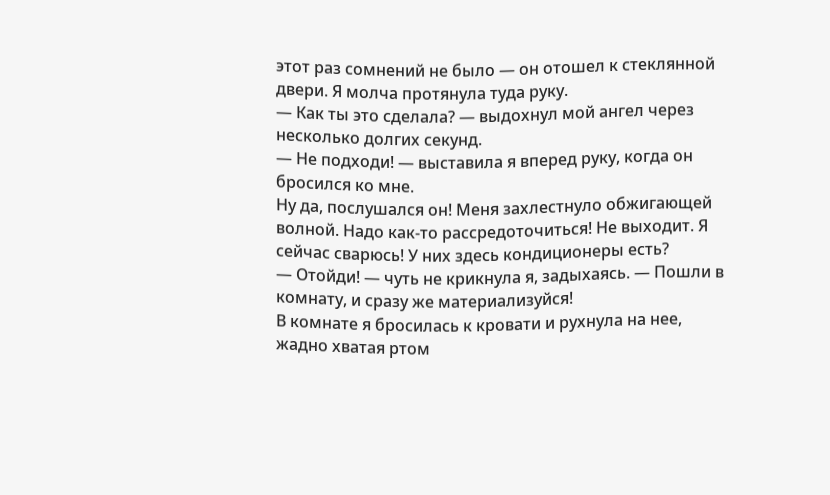этот раз сомнений не было — он отошел к стеклянной двери. Я молча протянула туда руку.
— Как ты это сделала? — выдохнул мой ангел через несколько долгих секунд.
— Не подходи! — выставила я вперед руку, когда он бросился ко мне.
Ну да, послушался он! Меня захлестнуло обжигающей волной. Надо как-то рассредоточиться! Не выходит. Я сейчас сварюсь! У них здесь кондиционеры есть?
— Отойди! — чуть не крикнула я, задыхаясь. — Пошли в комнату, и сразу же материализуйся!
В комнате я бросилась к кровати и рухнула на нее, жадно хватая ртом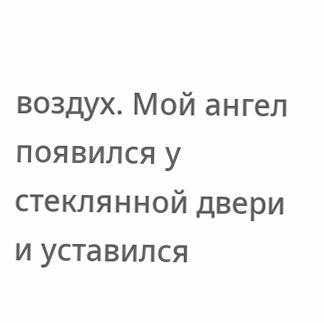воздух. Мой ангел появился у стеклянной двери и уставился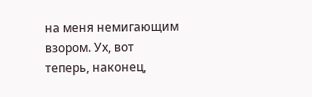на меня немигающим взором. Ух, вот теперь, наконец,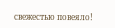свежестью повеяло!